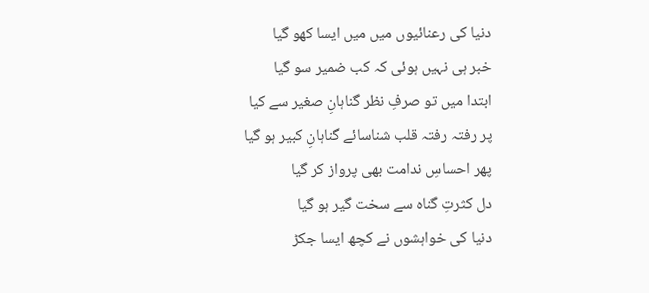دنیا کی رعنائیوں میں میں ایسا کھو گیا
خبر ہی نہیں ہوئی کہ کب ضمیر سو گیا
ابتدا میں تو صرفِ نظر گناہانِ صغیر سے کیا
پر رفتہ رفتہ قلب شناسائے گناہانِ کبیر ہو گیا
پھر احساسِ ندامت بھی پرواز کر گیا
دل کثرتِ گناہ سے سخت گیر ہو گیا
دنیا کی خواہشوں نے کچھ ایسا جکڑ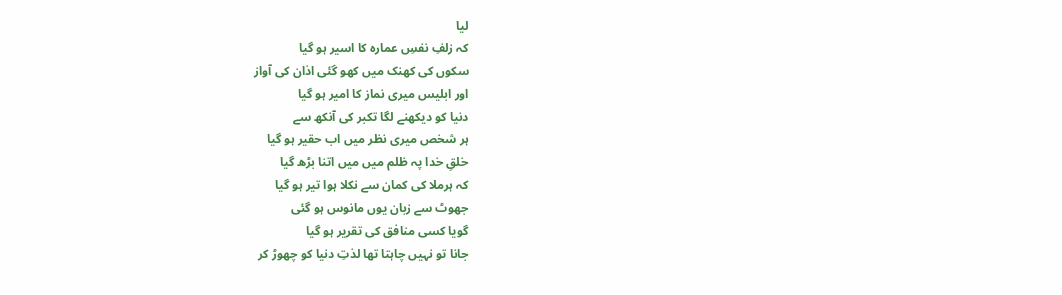لیا
کہ زلفِ نفسِ عمارہ کا اسیر ہو گیا
سکوں کی کھنک میں کھو گئی اذان کی آواز
اور ابلیس میری نماز کا امیر ہو گیا
دنیا کو دیکھنے لگا تکبر کی آنکھ سے
ہر شخص میری نظر میں اب حقیر ہو گیا
خلقِ خدا پہ ظلم میں میں اتنا بڑھ گیا
کہ ہرملا کی کمان سے نکلا ہوا تیر ہو گیا
جھوٹ سے زبان یوں مانوس ہو گئی
گویا کسی منافق کی تقریر ہو گیا
جانا تو نہیں چاہتا تھا لذتِ دنیا کو چھوڑ کر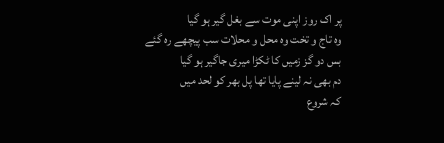پر اک روز اپنی موت سے بغل گیر ہو گیا
وہ تاج و تخت وہ محل و محلات سب پیچھے رہ گئے
بس دو گز زمیں کا ٹکڑا میری جاگیر ہو گیا
دم بھی نہ لینے پایا تھا پل بھر کو لحد میں
کہ شروع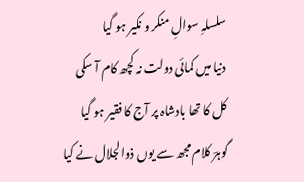سلسلہِ سوالِ منکر و نکیر ہو گیا
دنیا میں کمائی دولت نہ کچھ کام آ سکی
کل کا تھا بادشاہ پر آج کا فقیر ہو گیا
گوہرؔ کلام مجھ سے یوں ذوالجلال نے کیا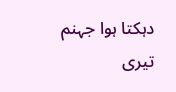دہکتا ہوا جہنم تیری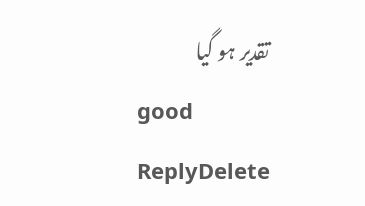تقدیر ہو گیا
good
ReplyDelete